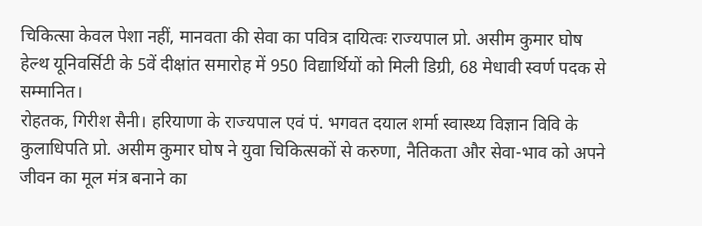चिकित्सा केवल पेशा नहीं, मानवता की सेवा का पवित्र दायित्वः राज्यपाल प्रो. असीम कुमार घोष
हेल्थ यूनिवर्सिटी के 5वें दीक्षांत समारोह में 950 विद्यार्थियों को मिली डिग्री, 68 मेधावी स्वर्ण पदक से सम्मानित।
रोहतक, गिरीश सैनी। हरियाणा के राज्यपाल एवं पं. भगवत दयाल शर्मा स्वास्थ्य विज्ञान विवि के कुलाधिपति प्रो. असीम कुमार घोष ने युवा चिकित्सकों से करुणा, नैतिकता और सेवा-भाव को अपने जीवन का मूल मंत्र बनाने का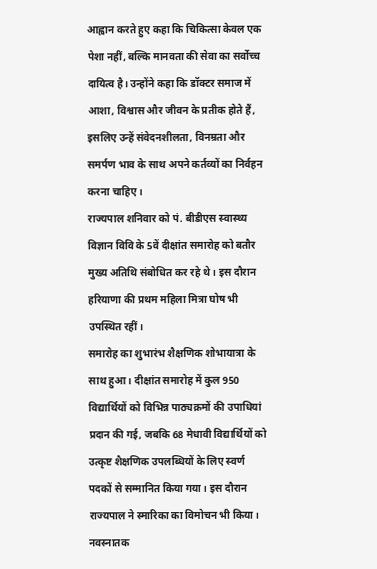आह्वान करते हुए कहा कि चिकित्सा केवल एक पेशा नहीं, बल्कि मानवता की सेवा का सर्वोच्च दायित्व है। उन्होंने कहा कि डॉक्टर समाज में आशा, विश्वास और जीवन के प्रतीक होते हैं, इसलिए उन्हें संवेदनशीलता, विनम्रता और समर्पण भाव के साथ अपने कर्तव्यों का निर्वहन करना चाहिए।
राज्यपाल शनिवार को पं. बीडीएस स्वास्थ्य विज्ञान विवि के 5वें दीक्षांत समारोह को बतौर मुख्य अतिथि संबोधित कर रहे थे। इस दौरान हरियाणा की प्रथम महिला मित्रा घोष भी उपस्थित रहीं।
समारोह का शुभारंभ शैक्षणिक शोभायात्रा के साथ हुआ। दीक्षांत समारोह में कुल 950 विद्यार्थियों को विभिन्न पाठ्यक्रमों की उपाधियां प्रदान की गई, जबकि 68 मेधावी विद्यार्थियों को उत्कृष्ट शैक्षणिक उपलब्धियों के लिए स्वर्ण पदकों से सम्मानित किया गया। इस दौरान राज्यपाल ने स्मारिका का विमोचन भी किया।
नवस्नातक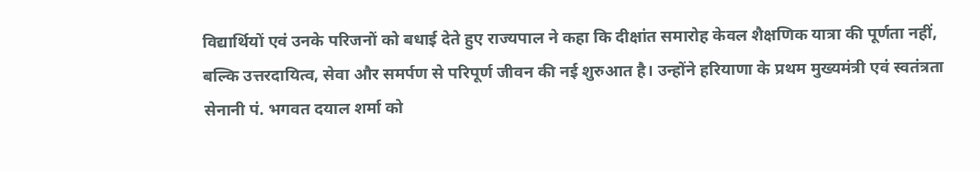विद्यार्थियों एवं उनके परिजनों को बधाई देते हुए राज्यपाल ने कहा कि दीक्षांत समारोह केवल शैक्षणिक यात्रा की पूर्णता नहीं, बल्कि उत्तरदायित्व, सेवा और समर्पण से परिपूर्ण जीवन की नई शुरुआत है। उन्होंने हरियाणा के प्रथम मुख्यमंत्री एवं स्वतंत्रता सेनानी पं. भगवत दयाल शर्मा को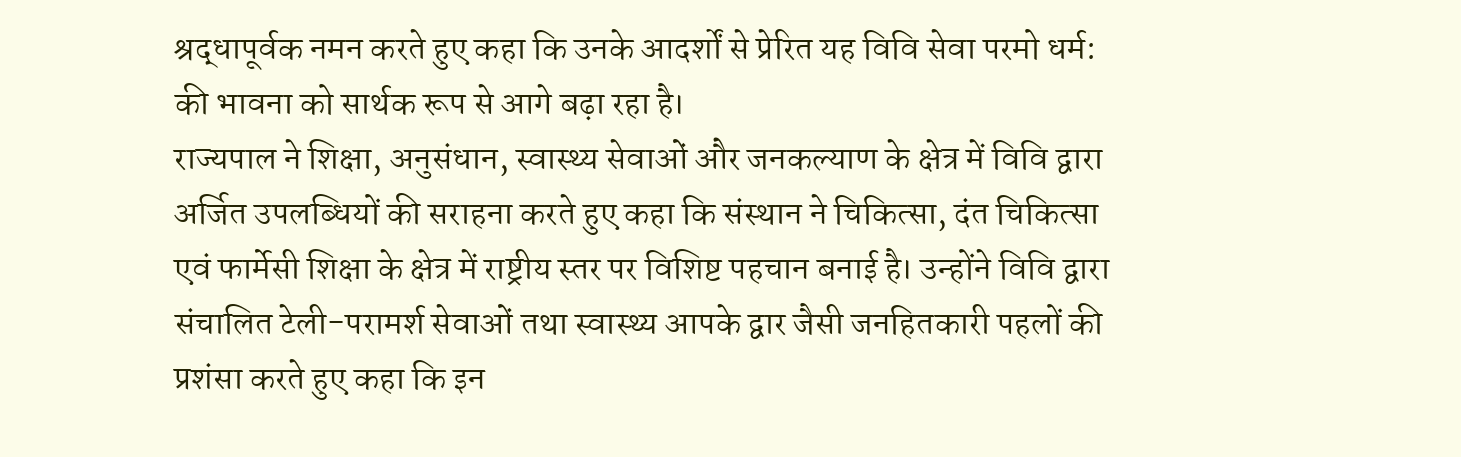श्रद्धापूर्वक नमन करते हुए कहा कि उनके आदर्शों से प्रेरित यह विवि सेवा परमो धर्म: की भावना को सार्थक रूप से आगे बढ़ा रहा है।
राज्यपाल ने शिक्षा, अनुसंधान, स्वास्थ्य सेवाओं और जनकल्याण के क्षेत्र में विवि द्वारा अर्जित उपलब्धियों की सराहना करते हुए कहा कि संस्थान ने चिकित्सा, दंत चिकित्सा एवं फार्मेसी शिक्षा के क्षेत्र में राष्ट्रीय स्तर पर विशिष्ट पहचान बनाई है। उन्होंने विवि द्वारा संचालित टेली-परामर्श सेवाओं तथा स्वास्थ्य आपके द्वार जैसी जनहितकारी पहलों की प्रशंसा करते हुए कहा कि इन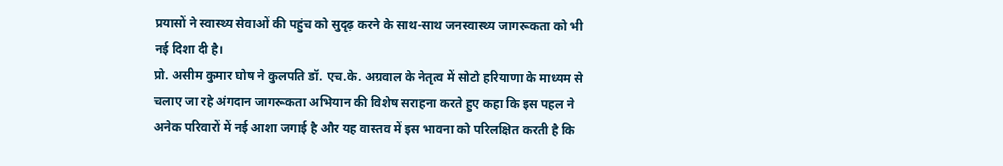प्रयासों ने स्वास्थ्य सेवाओं की पहुंच को सुदृढ़ करने के साथ-साथ जनस्वास्थ्य जागरूकता को भी नई दिशा दी है।
प्रो. असीम कुमार घोष ने कुलपति डॉ. एच.के. अग्रवाल के नेतृत्व में सोटो हरियाणा के माध्यम से चलाए जा रहे अंगदान जागरूकता अभियान की विशेष सराहना करते हुए कहा कि इस पहल ने अनेक परिवारों में नई आशा जगाई है और यह वास्तव में इस भावना को परिलक्षित करती है कि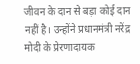जीवन के दान से बड़ा कोई दान नहीं है। उन्होंने प्रधानमंत्री नरेंद्र मोदी के प्रेरणादायक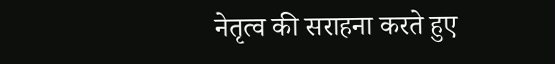नेतृत्व की सराहना करते हुए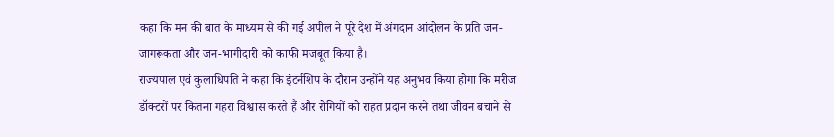कहा कि मन की बात के माध्यम से की गई अपील ने पूरे देश में अंगदान आंदोलन के प्रति जन-जागरूकता और जन-भागीदारी को काफी मजबूत किया है।
राज्यपाल एवं कुलाधिपति ने कहा कि इंटर्नशिप के दौरान उन्होंने यह अनुभव किया होगा कि मरीज डॉक्टरों पर कितना गहरा विश्वास करते हैं और रोगियों को राहत प्रदान करने तथा जीवन बचाने से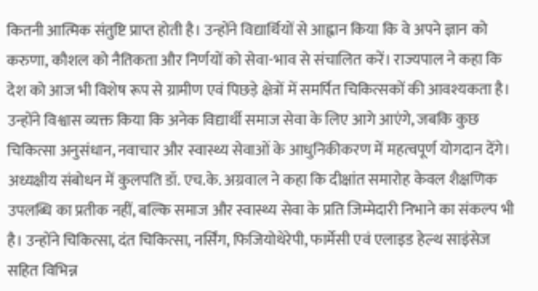कितनी आत्मिक संतुष्टि प्राप्त होती है। उन्होंने विद्यार्थियों से आह्वान किया कि वे अपने ज्ञान को करुणा, कौशल को नैतिकता और निर्णयों को सेवा-भाव से संचालित करें। राज्यपाल ने कहा कि देश को आज भी विशेष रूप से ग्रामीण एवं पिछड़े क्षेत्रों में समर्पित चिकित्सकों की आवश्यकता है। उन्होंने विश्वास व्यक्त किया कि अनेक विद्यार्थी समाज सेवा के लिए आगे आएंगे, जबकि कुछ चिकित्सा अनुसंधान, नवाचार और स्वास्थ्य सेवाओं के आधुनिकीकरण में महत्वपूर्ण योगदान देंगे।
अध्यक्षीय संबोधन में कुलपति डॉ. एच.के. अग्रवाल ने कहा कि दीक्षांत समारोह केवल शैक्षणिक उपलब्धि का प्रतीक नहीं, बल्कि समाज और स्वास्थ्य सेवा के प्रति जिम्मेदारी निभाने का संकल्प भी है। उन्होंने चिकित्सा, दंत चिकित्सा, नर्सिंग, फिजियोथेरेपी, फार्मेसी एवं एलाइड हेल्थ साइंसेज सहित विभिन्न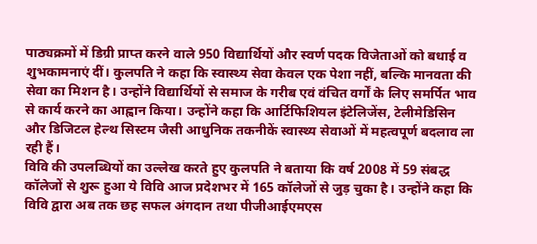पाठ्यक्रमों में डिग्री प्राप्त करने वाले 950 विद्यार्थियों और स्वर्ण पदक विजेताओं को बधाई व शुभकामनाएं दीं। कुलपति ने कहा कि स्वास्थ्य सेवा केवल एक पेशा नहीं, बल्कि मानवता की सेवा का मिशन है। उन्होंने विद्यार्थियों से समाज के गरीब एवं वंचित वर्गों के लिए समर्पित भाव से कार्य करने का आह्वान किया। उन्होंने कहा कि आर्टिफिशियल इंटेलिजेंस, टेलीमेडिसिन और डिजिटल हेल्थ सिस्टम जैसी आधुनिक तकनीकें स्वास्थ्य सेवाओं में महत्वपूर्ण बदलाव ला रही हैं।
विवि की उपलब्धियों का उल्लेख करते हुए कुलपति ने बताया कि वर्ष 2008 में 59 संबद्ध कॉलेजों से शुरू हुआ ये विवि आज प्रदेशभर में 165 कॉलेजों से जुड़ चुका है। उन्होंने कहा कि विवि द्वारा अब तक छह सफल अंगदान तथा पीजीआईएमएस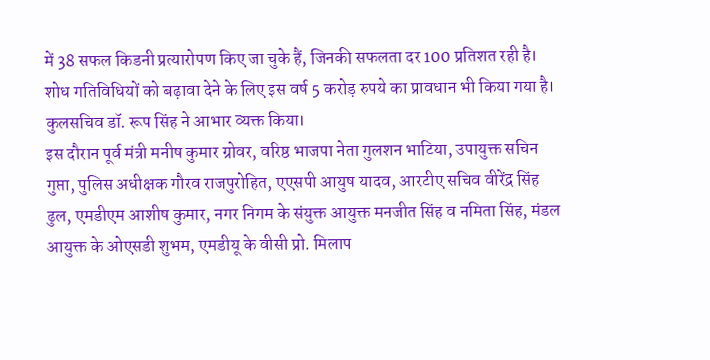में 38 सफल किडनी प्रत्यारोपण किए जा चुके हैं, जिनकी सफलता दर 100 प्रतिशत रही है। शोध गतिविधियों को बढ़ावा देने के लिए इस वर्ष 5 करोड़ रुपये का प्रावधान भी किया गया है। कुलसचिव डॉ. रूप सिंह ने आभार व्यक्त किया।
इस दौरान पूर्व मंत्री मनीष कुमार ग्रोवर, वरिष्ठ भाजपा नेता गुलशन भाटिया, उपायुक्त सचिन गुप्ता, पुलिस अधीक्षक गौरव राजपुरोहित, एएसपी आयुष यादव, आरटीए सचिव वीरेंद्र सिंह ढुल, एमडीएम आशीष कुमार, नगर निगम के संयुक्त आयुक्त मनजीत सिंह व नमिता सिंह, मंडल आयुक्त के ओएसडी शुभम, एमडीयू के वीसी प्रो. मिलाप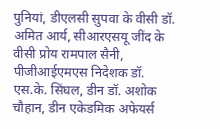पुनियां, डीएलसी सुपवा के वीसी डॉ. अमित आर्य, सीआरएसयू जींद के वीसी प्रोय रामपाल सैनी, पीजीआईएमएस निदेशक डॉ. एस.के. सिंघल, डीन डॉ. अशोक चौहान, डीन एकेडमिक अफेयर्स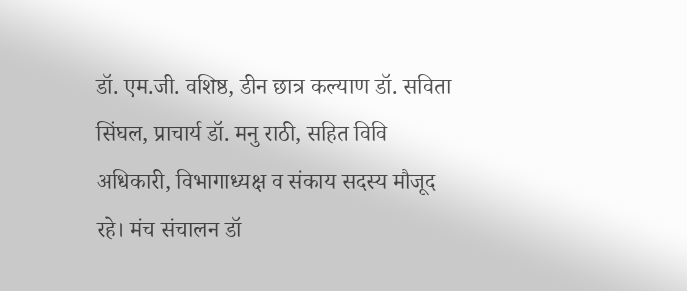डॉ. एम.जी. वशिष्ठ, डीन छात्र कल्याण डॉ. सविता सिंघल, प्राचार्य डॉ. मनु राठी, सहित विवि अधिकारी, विभागाध्यक्ष व संकाय सदस्य मौजूद रहे। मंच संचालन डॉ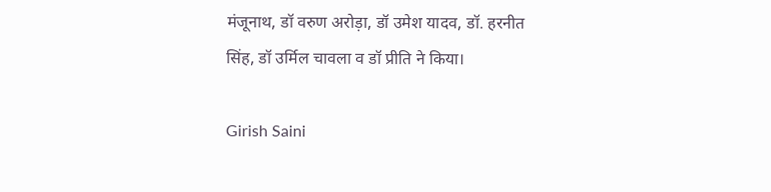मंजूनाथ, डॉ वरुण अरोड़ा, डॉ उमेश यादव, डॉ. हरनीत सिंह, डॉ उर्मिल चावला व डॉ प्रीति ने किया।

Girish Saini